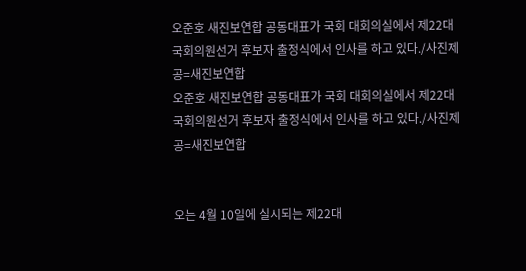오준호 새진보연합 공동대표가 국회 대회의실에서 제22대 국회의원선거 후보자 출정식에서 인사를 하고 있다./사진제공=새진보연합
오준호 새진보연합 공동대표가 국회 대회의실에서 제22대 국회의원선거 후보자 출정식에서 인사를 하고 있다./사진제공=새진보연합


오는 4월 10일에 실시되는 제22대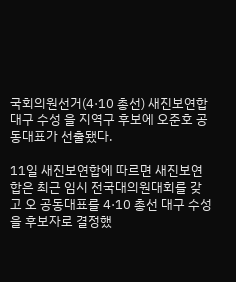국회의원선거(4·10 총선) 새진보연합 대구 수성 을 지역구 후보에 오준호 공동대표가 선출됐다.

11일 새진보연합에 따르면 새진보연합은 최근 임시 전국대의원대회를 갖고 오 공동대표를 4·10 총선 대구 수성 을 후보자로 결정했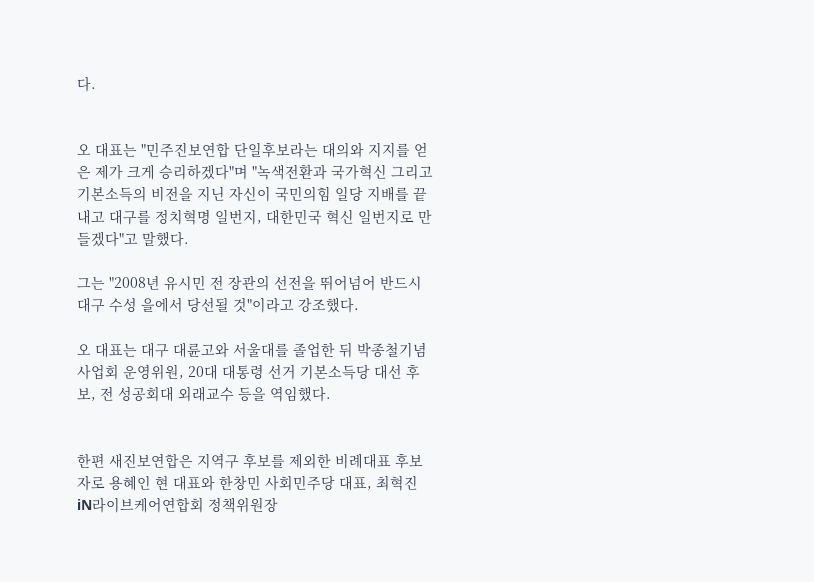다.


오 대표는 "민주진보연합 단일후보라는 대의와 지지를 얻은 제가 크게 승리하겠다"며 "녹색전환과 국가혁신 그리고 기본소득의 비전을 지닌 자신이 국민의힘 일당 지배를 끝내고 대구를 정치혁명 일번지, 대한민국 혁신 일번지로 만들겠다"고 말했다.

그는 "2008년 유시민 전 장관의 선전을 뛰어넘어 반드시 대구 수성 을에서 당선될 것"이라고 강조했다.

오 대표는 대구 대륜고와 서울대를 졸업한 뒤 박종철기념사업회 운영위원, 20대 대통령 선거 기본소득당 대선 후보, 전 성공회대 외래교수 등을 역임했다.


한편 새진보연합은 지역구 후보를 제외한 비례대표 후보자로 용혜인 현 대표와 한창민 사회민주당 대표, 최혁진 iN라이브케어연합회 정책위원장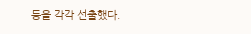등을 각각 선출했다.